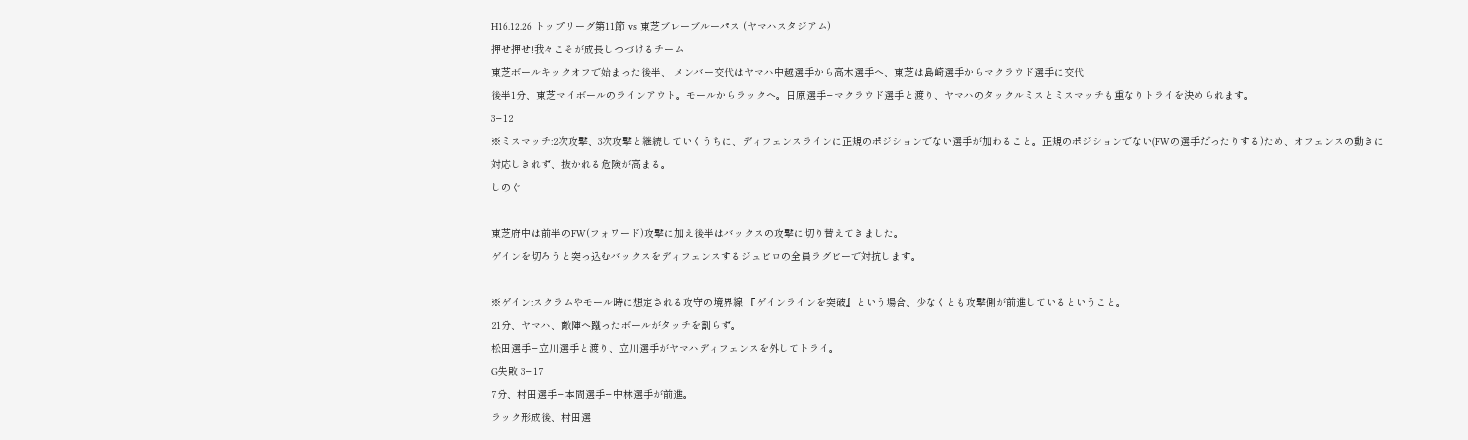H16.12.26 トップリーグ第11節 vs 東芝ブレーブルーパス (ヤマハスタジアム)
押せ押せ!我々こそが成長しつづけるチーム
東芝ボールキックオフで始まった後半、 メンバー交代はヤマハ中越選手から高木選手へ、東芝は島崎選手からマクラウド選手に交代
後半1分、東芝マイボールのラインアウト。モールからラックへ。日原選手−マクラウド選手と渡り、ヤマハのタックルミスとミスマッチも重なりトライを決められます。
3−12
※ミスマッチ:2次攻撃、3次攻撃と継続していくうちに、ディフェンスラインに正規のポジションでない選手が加わること。正規のポジションでない(FWの選手だったりする)ため、オフェンスの動きに対応しきれず、抜かれる危険が高まる。
しのぐ

東芝府中は前半のFW(フォワード)攻撃に加え後半はバックスの攻撃に切り替えてきました。
ゲインを切ろうと突っ込むバックスをディフェンスするジュビロの全員ラグビーで対抗します。

※ゲイン:スクラムやモール時に想定される攻守の境界線 『ゲインラインを突破』という場合、少なくとも攻撃側が前進しているということ。
21分、ヤマハ、敵陣へ蹴ったボールがタッチを割らず。
松田選手−立川選手と渡り、立川選手がヤマハディフェンスを外してトライ。
G失敗 3−17
7分、村田選手−本間選手−中林選手が前進。
ラック形成後、村田選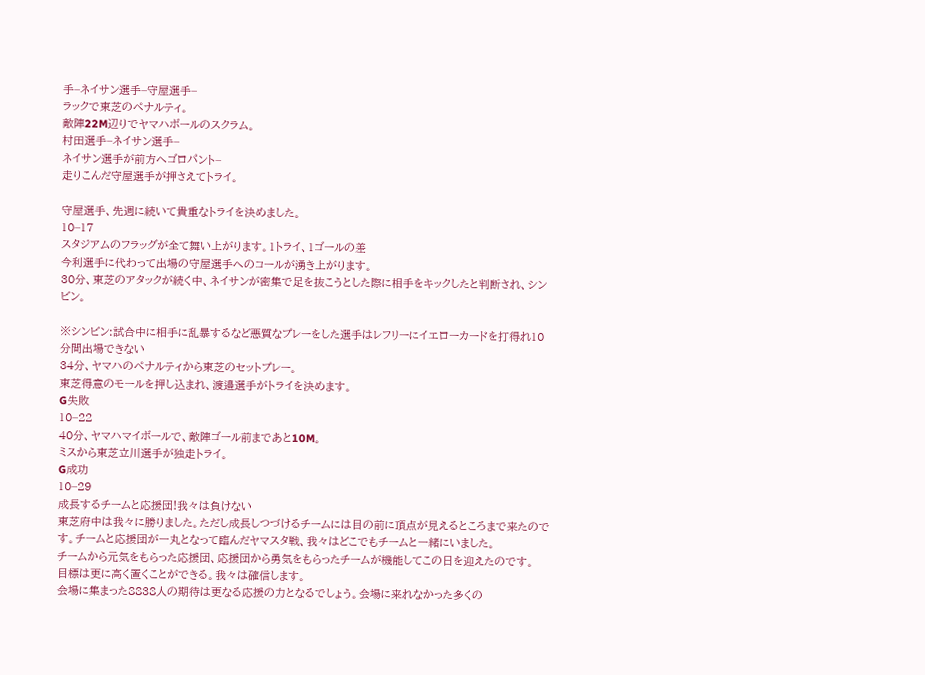手−ネイサン選手−守屋選手−
ラックで東芝のペナルティ。
敵陣22M辺りでヤマハボールのスクラム。
村田選手−ネイサン選手−
ネイサン選手が前方へゴロパント−
走りこんだ守屋選手が押さえてトライ。

守屋選手、先週に続いて貴重なトライを決めました。
10−17
スタジアムのフラッグが全て舞い上がります。1トライ、1ゴールの差
今利選手に代わって出場の守屋選手へのコールが湧き上がります。
30分、東芝のアタックが続く中、ネイサンが密集で足を抜こうとした際に相手をキックしたと判断され、シンビン。

※シンビン:試合中に相手に乱暴するなど悪質なプレーをした選手はレフリーにイエローカードを打得れ10分間出場できない
34分、ヤマハのペナルティから東芝のセットプレー。
東芝得意のモールを押し込まれ、渡邉選手がトライを決めます。
G失敗
10−22
40分、ヤマハマイボールで、敵陣ゴール前まであと10M。
ミスから東芝立川選手が独走トライ。
G成功
10−29
成長するチームと応援団!我々は負けない
東芝府中は我々に勝りました。ただし成長しつづけるチームには目の前に頂点が見えるところまで来たのです。チームと応援団が一丸となって臨んだヤマスタ戦、我々はどこでもチームと一緒にいました。
チームから元気をもらった応援団、応援団から勇気をもらったチームが機能してこの日を迎えたのです。
目標は更に高く置くことができる。我々は確信します。
会場に集まった8838人の期待は更なる応援の力となるでしょう。会場に来れなかった多くの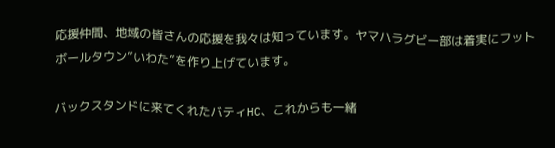応援仲間、地域の皆さんの応援を我々は知っています。ヤマハラグビー部は着実にフットボールタウン”いわた”を作り上げています。

バックスタンドに来てくれたバティHC、これからも一緒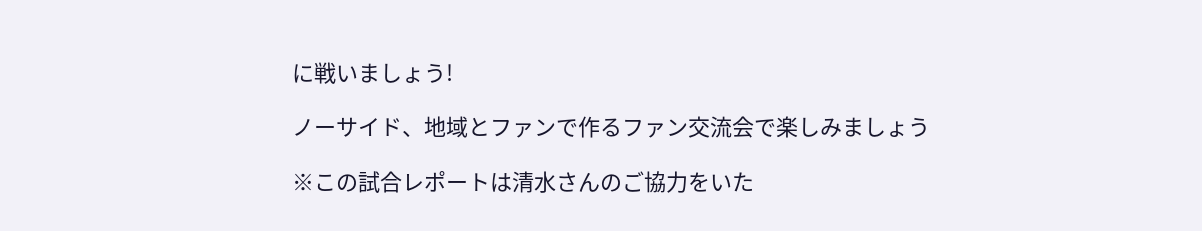に戦いましょう!

ノーサイド、地域とファンで作るファン交流会で楽しみましょう

※この試合レポートは清水さんのご協力をいた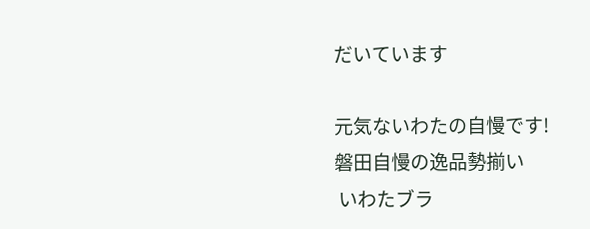だいています

元気ないわたの自慢です!
磐田自慢の逸品勢揃い
 いわたブラ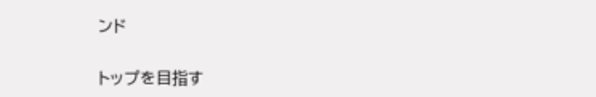ンド

トップを目指す